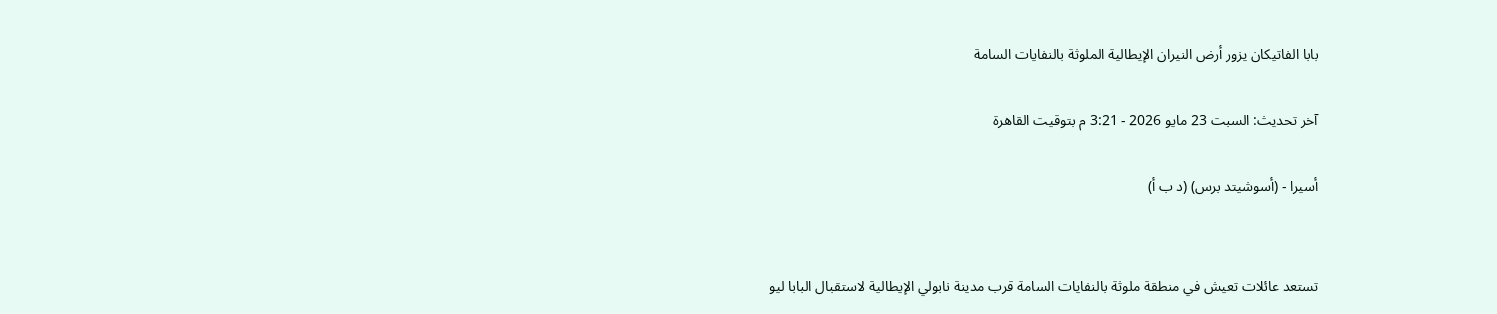بابا الفاتيكان يزور أرض النيران الإيطالية الملوثة بالنفايات السامة

آخر تحديث: السبت 23 مايو 2026 - 3:21 م بتوقيت القاهرة

أسيرا - (أسوشيتد برس) (د ب أ)


تستعد عائلات تعيش في منطقة ملوثة بالنفايات السامة قرب مدينة نابولي الإيطالية لاستقبال البابا ليو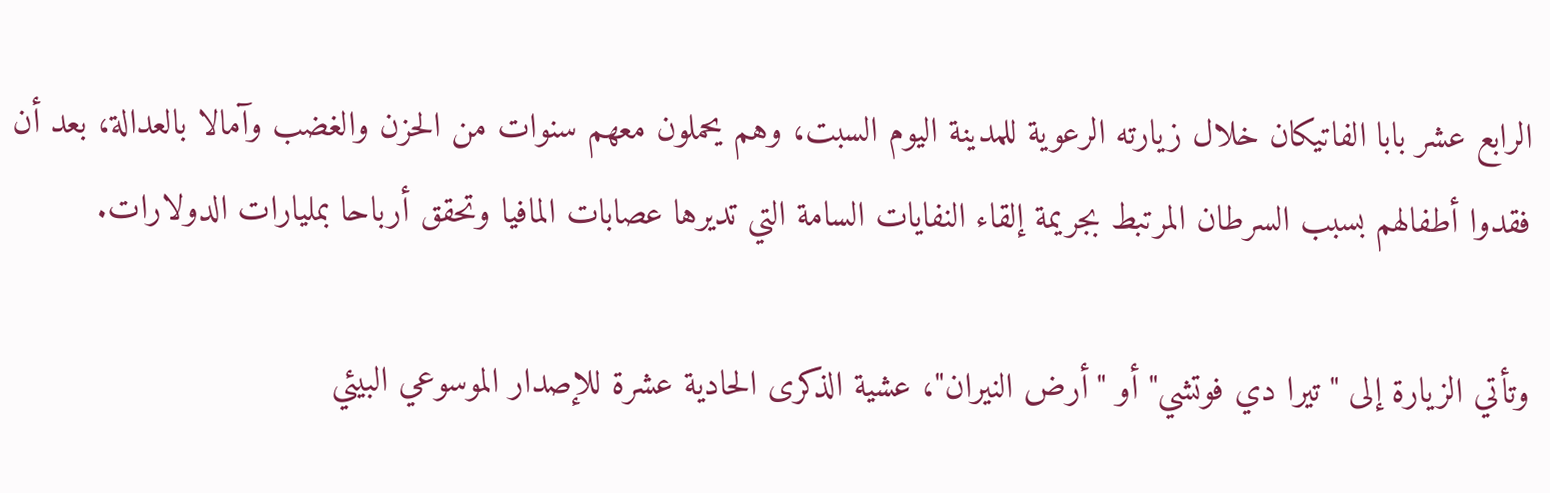الرابع عشر بابا الفاتيكان خلال زيارته الرعوية للمدينة اليوم السبت، وهم يحملون معهم سنوات من الحزن والغضب وآمالا بالعدالة، بعد أن فقدوا أطفالهم بسبب السرطان المرتبط بجريمة إلقاء النفايات السامة التي تديرها عصابات المافيا وتحقق أرباحا بمليارات الدولارات.

وتأتي الزيارة إلى "تيرا دي فوتشي" أو "أرض النيران"، عشية الذكرى الحادية عشرة للإصدار الموسوعي البيئي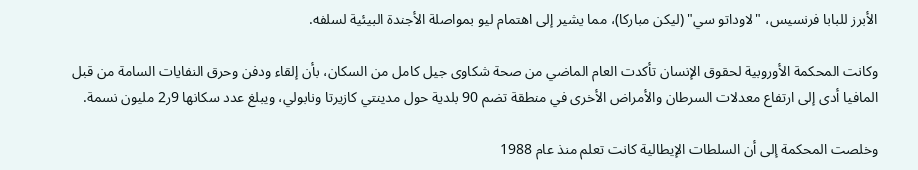الأبرز للبابا فرنسيس، "لاوداتو سي" (ليكن مباركا)، مما يشير إلى اهتمام ليو بمواصلة الأجندة البيئية لسلفه.

وكانت المحكمة الأوروبية لحقوق الإنسان تأكدت العام الماضي من صحة شكاوى جيل كامل من السكان، بأن إلقاء ودفن وحرق النفايات السامة من قبل المافيا أدى إلى ارتفاع معدلات السرطان والأمراض الأخرى في منطقة تضم 90 بلدية حول مدينتي كازيرتا ونابولي، ويبلغ عدد سكانها 9ر2 مليون نسمة.

وخلصت المحكمة إلى أن السلطات الإيطالية كانت تعلم منذ عام 1988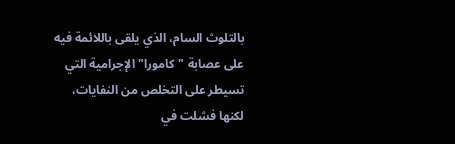بالتلوث السام، الذي يلقى باللائمة فيه على عصابة "كامورا" الإجرامية التي تسيطر على التخلص من النفايات، لكنها فشلت في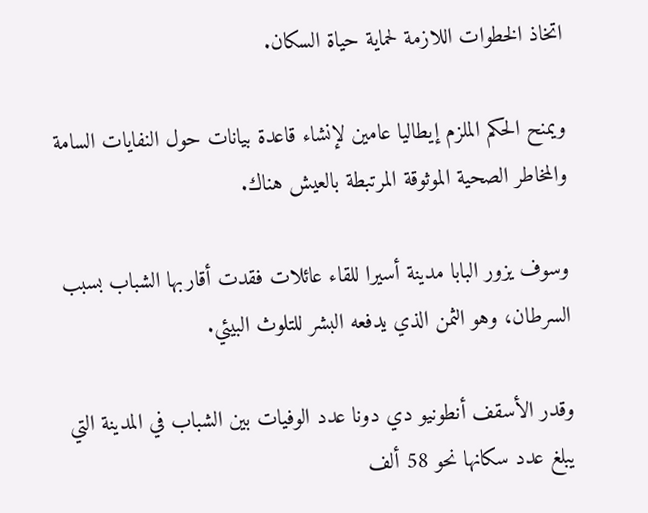اتخاذ الخطوات اللازمة لحماية حياة السكان.

ويمنح الحكم الملزم إيطاليا عامين لإنشاء قاعدة بيانات حول النفايات السامة والمخاطر الصحية الموثوقة المرتبطة بالعيش هناك.

وسوف يزور البابا مدينة أسيرا للقاء عائلات فقدت أقاربها الشباب بسبب السرطان، وهو الثمن الذي يدفعه البشر للتلوث البيئي.

وقدر الأسقف أنطونيو دي دونا عدد الوفيات بين الشباب في المدينة التي يبلغ عدد سكانها نحو 58 ألف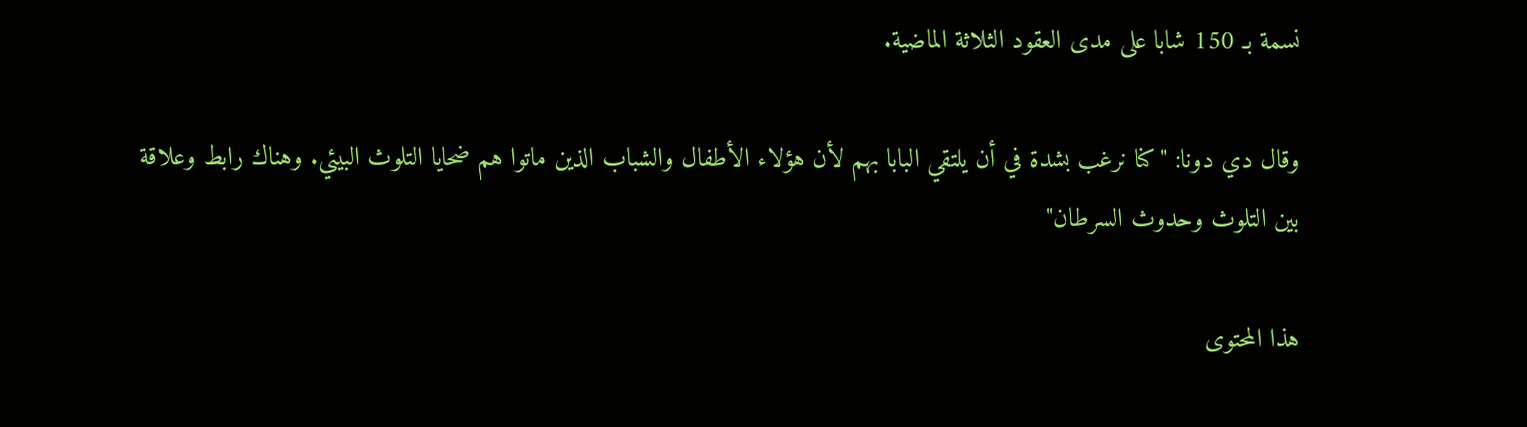نسمة بـ 150 شابا على مدى العقود الثلاثة الماضية.

وقال دي دونا: "كنا نرغب بشدة في أن يلتقي البابا بهم لأن هؤلاء الأطفال والشباب الذين ماتوا هم ضحايا التلوث البيئي. وهناك رابط وعلاقة بين التلوث وحدوث السرطان"

هذا المحتوى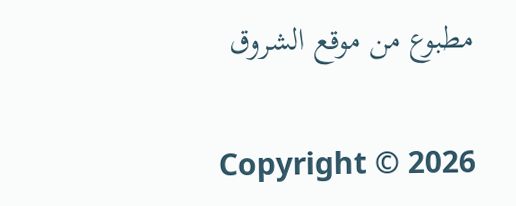مطبوع من موقع الشروق

Copyright © 2026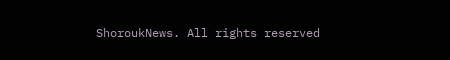ShoroukNews. All rights reserved